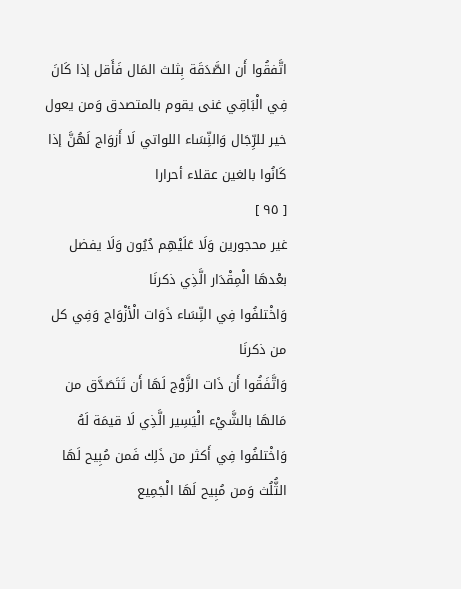اتَّفقُوا أَن الصَّدَقَة بِثلث المَال فَأَقل إذا كَانَ فِي الْبَاقِي غنى يقوم بالمتصدق وَمن يعول خير للرِّجَال وَالنِّسَاء اللواتي لَا أَزوَاج لَهُنَّ إذا كَانُوا بالغين عقلاء أحرارا
[ ٩٥ ]
غير محجورين وَلَا عَلَيْهِم دُيُون وَلَا يفضل بعْدهَا الْمِقْدَار الَّذِي ذكرنَا
وَاخْتلفُوا فِي النِّسَاء ذَوَات الْأزْوَاج وَفِي كل من ذكرنَا
وَاتَّفَقُوا أَن ذَات الزَّوْج لَهَا أَن تَتَصَدَّق من مَالهَا بالشَّيْء الْيَسِير الَّذِي لَا قيمَة لَهُ
وَاخْتلفُوا فِي أَكثر من ذَلِك فَمن مُبِيح لَهَا الثُّلُث وَمن مُبِيح لَهَا الْجَمِيع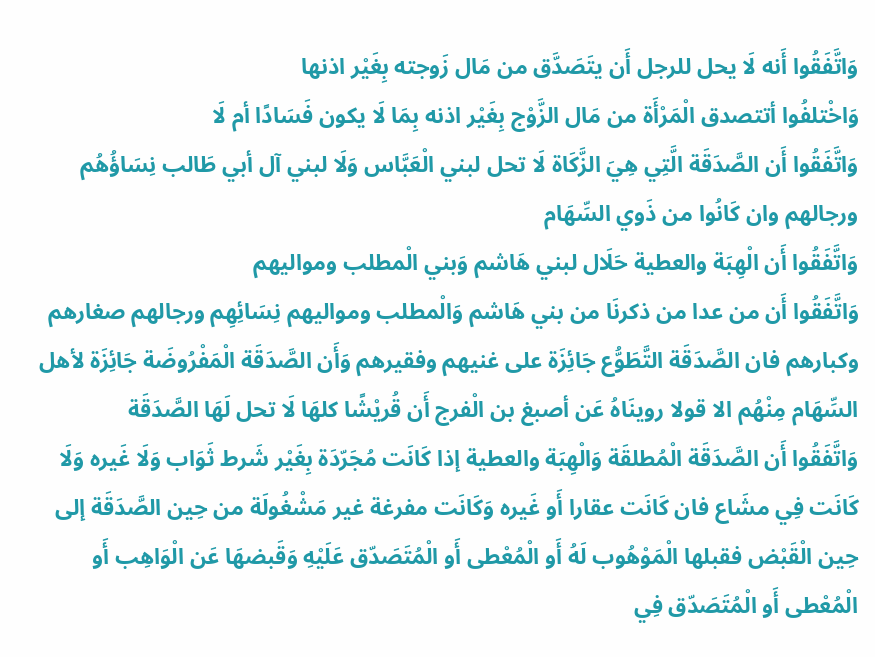وَاتَّفَقُوا أَنه لَا يحل للرجل أَن يتَصَدَّق من مَال زَوجته بِغَيْر اذنها
وَاخْتلفُوا أتتصدق الْمَرْأَة من مَال الزَّوْج بِغَيْر اذنه بِمَا لَا يكون فَسَادًا أم لَا
وَاتَّفَقُوا أَن الصَّدَقَة الَّتِي هِيَ الزَّكَاة لَا تحل لبني الْعَبَّاس وَلَا لبني آل أبي طَالب نِسَاؤُهُم ورجالهم وان كَانُوا من ذَوي السِّهَام
وَاتَّفَقُوا أَن الْهِبَة والعطية حَلَال لبني هَاشم وَبني الْمطلب ومواليهم
وَاتَّفَقُوا أَن من عدا من ذكرنَا من بني هَاشم وَالْمطلب ومواليهم نِسَائِهِم ورجالهم صغارهم وكبارهم فان الصَّدَقَة التَّطَوُّع جَائِزَة على غنيهم وفقيرهم وَأَن الصَّدَقَة الْمَفْرُوضَة جَائِزَة لأهل السِّهَام مِنْهُم الا قولا روينَاهُ عَن أصبغ بن الْفرج أَن قُريْشًا كلهَا لَا تحل لَهَا الصَّدَقَة
وَاتَّفَقُوا أَن الصَّدَقَة الْمُطلقَة وَالْهِبَة والعطية إذا كَانَت مُجَرّدَة بِغَيْر شَرط ثَوَاب وَلَا غَيره وَلَا كَانَت فِي مشَاع فان كَانَت عقارا أَو غَيره وَكَانَت مفرغة غير مَشْغُولَة من حِين الصَّدَقَة إلى حِين الْقَبْض فقبلها الْمَوْهُوب لَهُ أَو الْمُعْطى أَو الْمُتَصَدّق عَلَيْهِ وَقَبضهَا عَن الْوَاهِب أَو الْمُعْطى أَو الْمُتَصَدّق فِي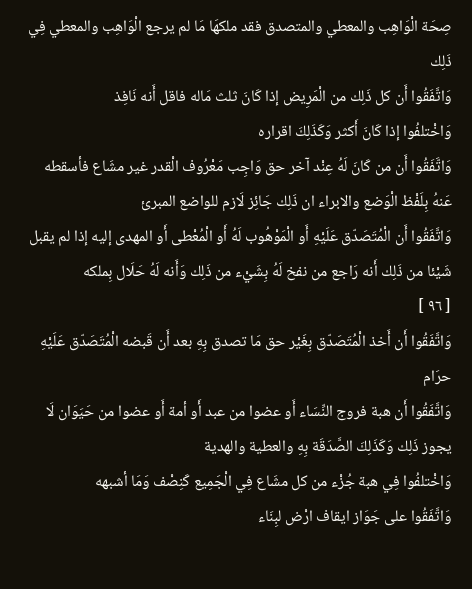صِحَة الْوَاهِب والمعطي والمتصدق فقد ملكهَا مَا لم يرجع الْوَاهِب والمعطي فِي ذَلِك
وَاتَّفَقُوا أَن كل ذَلِك من الْمَرِيض إذا كَانَ ثلث مَاله فاقل أَنه نَافِذ
وَاخْتلفُوا إذا كَانَ أَكثر وَكَذَلِكَ اقراره
وَاتَّفَقُوا أَن من كَانَ لَهُ عِنْد آخر حق وَاجِب مَعْرُوف الْقدر غير مشَاع فأسقطه عَنهُ بِلَفْظ الْوَضع والابراء ان ذَلِك جَائِز لَازم للواضع المبرئ
وَاتَّفَقُوا أَن الْمُتَصَدّق عَلَيْهِ أَو الْمَوْهُوب لَهُ أَو الْمُعْطى أَو المهدى إليه إذا لم يقبل شَيْئا من ذَلِك أَنه رَاجع من نفخ لَهُ بِشَيْء من ذَلِك وَأَنه لَهُ حَلَال بِملكه
[ ٩٦ ]
وَاتَّفَقُوا أَن أَخذ الْمُتَصَدّق بِغَيْر حق مَا تصدق بِهِ بعد أَن قَبضه الْمُتَصَدّق عَلَيْهِ حرَام
وَاتَّفَقُوا أَن هبة فروج النِّسَاء أَو عضوا من عبد أَو أمة أَو عضوا من حَيَوَان لَا يجوز ذَلِك وَكَذَلِكَ الصَّدَقَة بِهِ والعطية والهدية
وَاخْتلفُوا فِي هبة جُزْء من كل مشَاع فِي الْجَمِيع كَنِصْف وَمَا أشبهه
وَاتَّفَقُوا على جَوَاز ايقاف ارْض لبِنَاء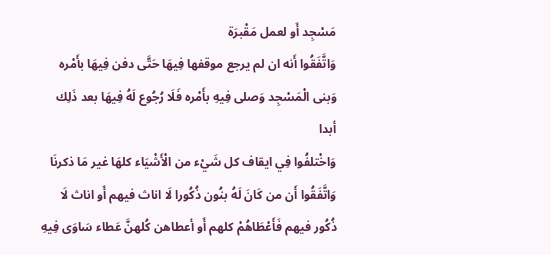مَسْجِد أَو لعمل مَقْبرَة
وَاتَّفَقُوا أَنه ان لم يرجع موقفها فِيهَا حَتَّى دفن فِيهَا بأَمْره وَبنى الْمَسْجِد وَصلى فِيهِ بأَمْره فَلَا رُجُوع لَهُ فِيهَا بعد ذَلِك أبدا
وَاخْتلفُوا فِي ايقاف كل شَيْء من الْأَشْيَاء كلهَا غير مَا ذكرنَا
وَاتَّفَقُوا أَن من كَانَ لَهُ بنُون ذُكُورا لَا اناث فيهم أَو اناث لَا ذُكُور فيهم فَأَعْطَاهُمْ كلهم أَو أعطاهن كُلهنَّ عَطاء سَاوَى فِيهِ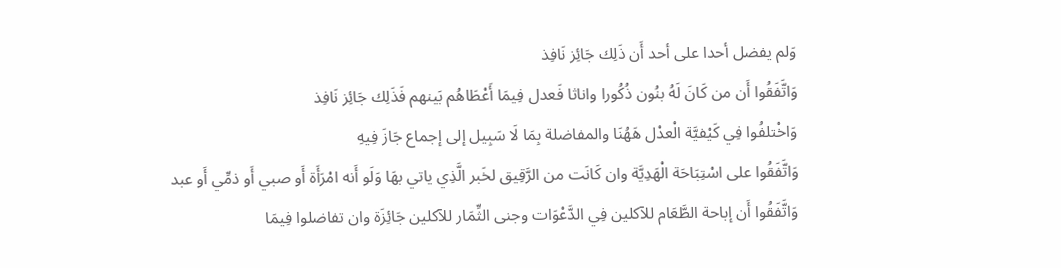وَلم يفضل أحدا على أحد أَن ذَلِك جَائِز نَافِذ
وَاتَّفَقُوا أَن من كَانَ لَهُ بنُون ذُكُورا واناثا فَعدل فِيمَا أَعْطَاهُم بَينهم فَذَلِك جَائِز نَافِذ
وَاخْتلفُوا فِي كَيْفيَّة الْعدْل هَهُنَا والمفاضلة بِمَا لَا سَبِيل إلى إجماع جَازَ فِيهِ
وَاتَّفَقُوا على اسْتِبَاحَة الْهَدِيَّة وان كَانَت من الرَّقِيق لخَبر الَّذِي ياتي بهَا وَلَو أَنه امْرَأَة أَو صبي أَو ذمِّي أَو عبد
وَاتَّفَقُوا أَن إباحة الطَّعَام للآكلين فِي الدَّعْوَات وجنى الثِّمَار للآكلين جَائِزَة وان تفاضلوا فِيمَا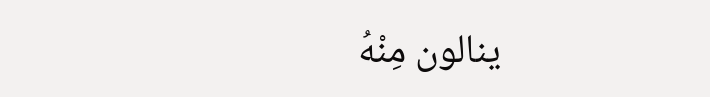ينالون مِنْهُ